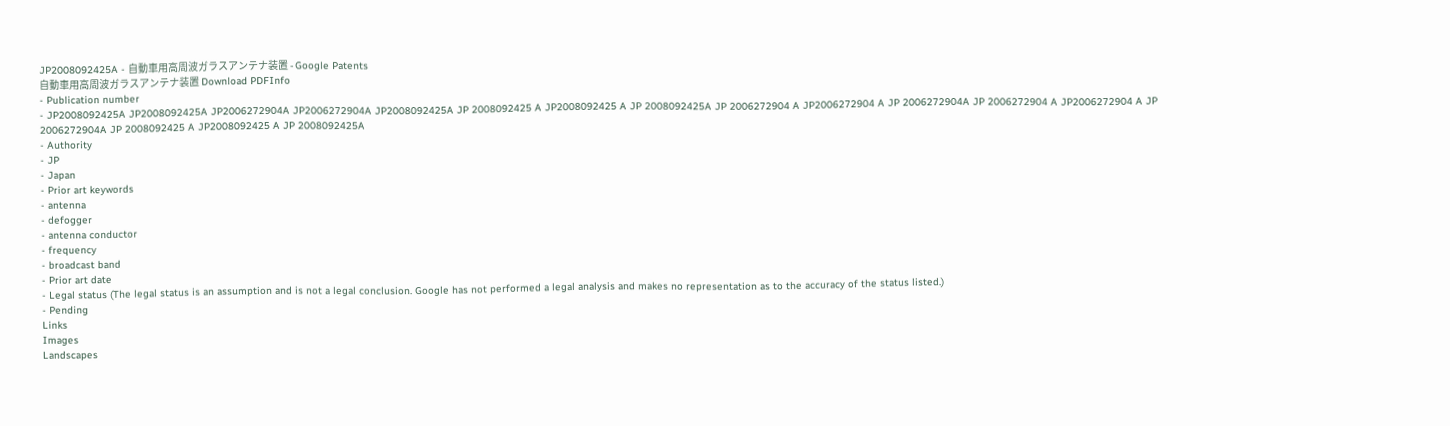JP2008092425A - 自動車用高周波ガラスアンテナ装置 - Google Patents
自動車用高周波ガラスアンテナ装置 Download PDFInfo
- Publication number
- JP2008092425A JP2008092425A JP2006272904A JP2006272904A JP2008092425A JP 2008092425 A JP2008092425 A JP 2008092425A JP 2006272904 A JP2006272904 A JP 2006272904A JP 2006272904 A JP2006272904 A JP 2006272904A JP 2008092425 A JP2008092425 A JP 2008092425A
- Authority
- JP
- Japan
- Prior art keywords
- antenna
- defogger
- antenna conductor
- frequency
- broadcast band
- Prior art date
- Legal status (The legal status is an assumption and is not a legal conclusion. Google has not performed a legal analysis and makes no representation as to the accuracy of the status listed.)
- Pending
Links
Images
Landscapes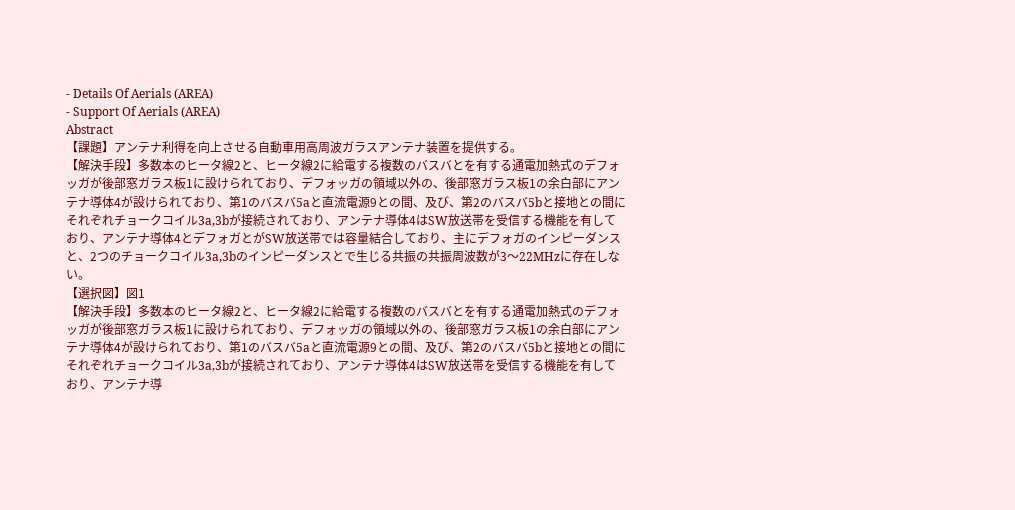- Details Of Aerials (AREA)
- Support Of Aerials (AREA)
Abstract
【課題】アンテナ利得を向上させる自動車用高周波ガラスアンテナ装置を提供する。
【解決手段】多数本のヒータ線2と、ヒータ線2に給電する複数のバスバとを有する通電加熱式のデフォッガが後部窓ガラス板1に設けられており、デフォッガの領域以外の、後部窓ガラス板1の余白部にアンテナ導体4が設けられており、第1のバスバ5aと直流電源9との間、及び、第2のバスバ5bと接地との間にそれぞれチョークコイル3a,3bが接続されており、アンテナ導体4はSW放送帯を受信する機能を有しており、アンテナ導体4とデフォガとがSW放送帯では容量結合しており、主にデフォガのインピーダンスと、2つのチョークコイル3a,3bのインピーダンスとで生じる共振の共振周波数が3〜22MHzに存在しない。
【選択図】図1
【解決手段】多数本のヒータ線2と、ヒータ線2に給電する複数のバスバとを有する通電加熱式のデフォッガが後部窓ガラス板1に設けられており、デフォッガの領域以外の、後部窓ガラス板1の余白部にアンテナ導体4が設けられており、第1のバスバ5aと直流電源9との間、及び、第2のバスバ5bと接地との間にそれぞれチョークコイル3a,3bが接続されており、アンテナ導体4はSW放送帯を受信する機能を有しており、アンテナ導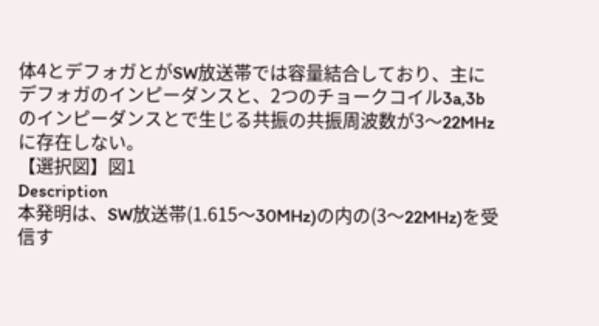体4とデフォガとがSW放送帯では容量結合しており、主にデフォガのインピーダンスと、2つのチョークコイル3a,3bのインピーダンスとで生じる共振の共振周波数が3〜22MHzに存在しない。
【選択図】図1
Description
本発明は、SW放送帯(1.615〜30MHz)の内の(3〜22MHz)を受信す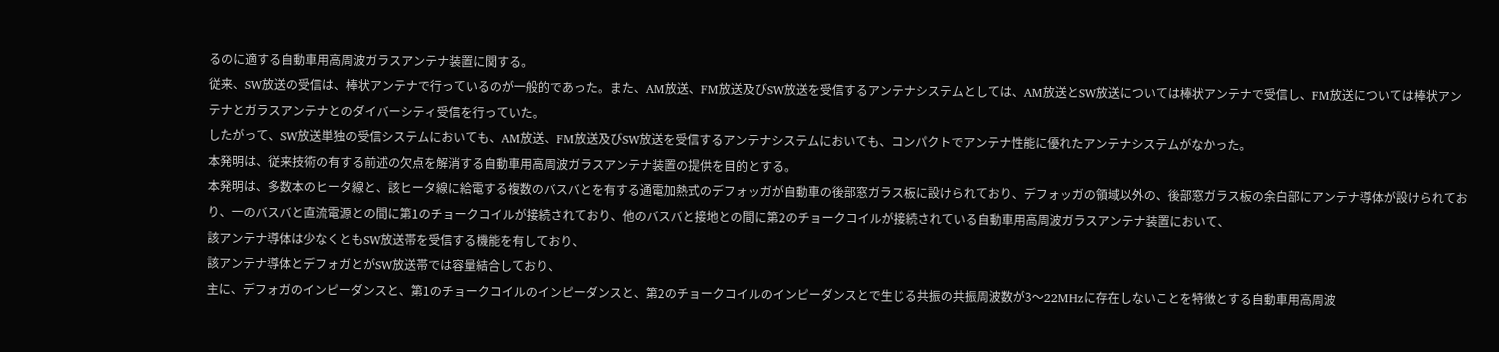るのに適する自動車用高周波ガラスアンテナ装置に関する。
従来、SW放送の受信は、棒状アンテナで行っているのが一般的であった。また、AM放送、FM放送及びSW放送を受信するアンテナシステムとしては、AM放送とSW放送については棒状アンテナで受信し、FM放送については棒状アンテナとガラスアンテナとのダイバーシティ受信を行っていた。
したがって、SW放送単独の受信システムにおいても、AM放送、FM放送及びSW放送を受信するアンテナシステムにおいても、コンパクトでアンテナ性能に優れたアンテナシステムがなかった。
本発明は、従来技術の有する前述の欠点を解消する自動車用高周波ガラスアンテナ装置の提供を目的とする。
本発明は、多数本のヒータ線と、該ヒータ線に給電する複数のバスバとを有する通電加熱式のデフォッガが自動車の後部窓ガラス板に設けられており、デフォッガの領域以外の、後部窓ガラス板の余白部にアンテナ導体が設けられており、一のバスバと直流電源との間に第1のチョークコイルが接続されており、他のバスバと接地との間に第2のチョークコイルが接続されている自動車用高周波ガラスアンテナ装置において、
該アンテナ導体は少なくともSW放送帯を受信する機能を有しており、
該アンテナ導体とデフォガとがSW放送帯では容量結合しており、
主に、デフォガのインピーダンスと、第1のチョークコイルのインピーダンスと、第2のチョークコイルのインピーダンスとで生じる共振の共振周波数が3〜22MHzに存在しないことを特徴とする自動車用高周波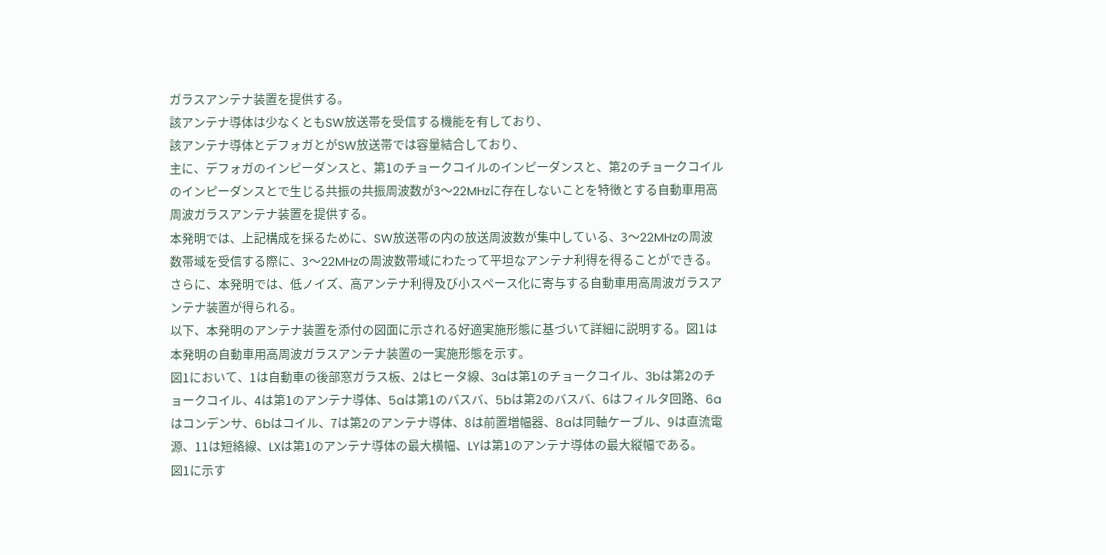ガラスアンテナ装置を提供する。
該アンテナ導体は少なくともSW放送帯を受信する機能を有しており、
該アンテナ導体とデフォガとがSW放送帯では容量結合しており、
主に、デフォガのインピーダンスと、第1のチョークコイルのインピーダンスと、第2のチョークコイルのインピーダンスとで生じる共振の共振周波数が3〜22MHzに存在しないことを特徴とする自動車用高周波ガラスアンテナ装置を提供する。
本発明では、上記構成を採るために、SW放送帯の内の放送周波数が集中している、3〜22MHzの周波数帯域を受信する際に、3〜22MHzの周波数帯域にわたって平坦なアンテナ利得を得ることができる。さらに、本発明では、低ノイズ、高アンテナ利得及び小スペース化に寄与する自動車用高周波ガラスアンテナ装置が得られる。
以下、本発明のアンテナ装置を添付の図面に示される好適実施形態に基づいて詳細に説明する。図1は本発明の自動車用高周波ガラスアンテナ装置の一実施形態を示す。
図1において、1は自動車の後部窓ガラス板、2はヒータ線、3aは第1のチョークコイル、3bは第2のチョークコイル、4は第1のアンテナ導体、5aは第1のバスバ、5bは第2のバスバ、6はフィルタ回路、6aはコンデンサ、6bはコイル、7は第2のアンテナ導体、8は前置増幅器、8aは同軸ケーブル、9は直流電源、11は短絡線、LXは第1のアンテナ導体の最大横幅、LYは第1のアンテナ導体の最大縦幅である。
図1に示す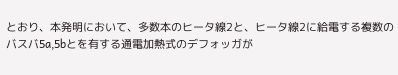とおり、本発明において、多数本のヒータ線2と、ヒータ線2に給電する複数のバスバ5a,5bとを有する通電加熱式のデフォッガが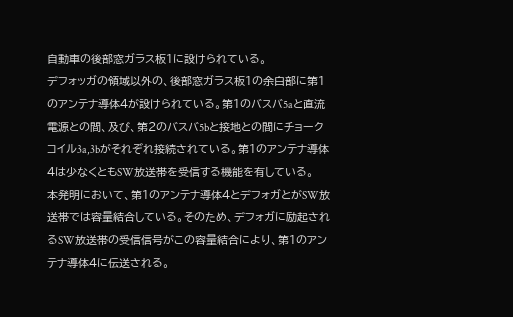自動車の後部窓ガラス板1に設けられている。
デフォッガの領域以外の、後部窓ガラス板1の余白部に第1のアンテナ導体4が設けられている。第1のバスバ5aと直流電源との間、及び、第2のバスバ5bと接地との間にチョークコイル3a,3bがそれぞれ接続されている。第1のアンテナ導体4は少なくともSW放送帯を受信する機能を有している。
本発明において、第1のアンテナ導体4とデフォガとがSW放送帯では容量結合している。そのため、デフォガに励起されるSW放送帯の受信信号がこの容量結合により、第1のアンテナ導体4に伝送される。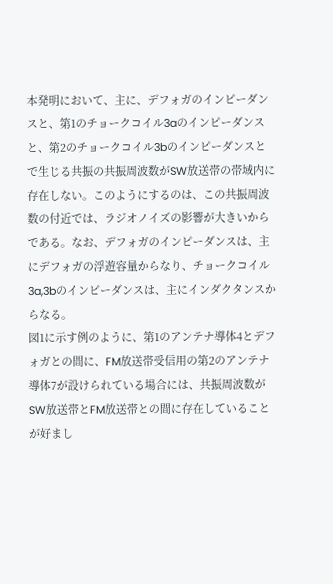本発明において、主に、デフォガのインピーダンスと、第1のチョークコイル3aのインピーダンスと、第2のチョークコイル3bのインピーダンスとで生じる共振の共振周波数がSW放送帯の帯域内に存在しない。このようにするのは、この共振周波数の付近では、ラジオノイズの影響が大きいからである。なお、デフォガのインピーダンスは、主にデフォガの浮遊容量からなり、チョークコイル3a,3bのインピーダンスは、主にインダクタンスからなる。
図1に示す例のように、第1のアンテナ導体4とデフォガとの間に、FM放送帯受信用の第2のアンテナ導体7が設けられている場合には、共振周波数がSW放送帯とFM放送帯との間に存在していることが好まし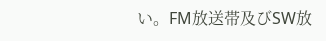い。FM放送帯及びSW放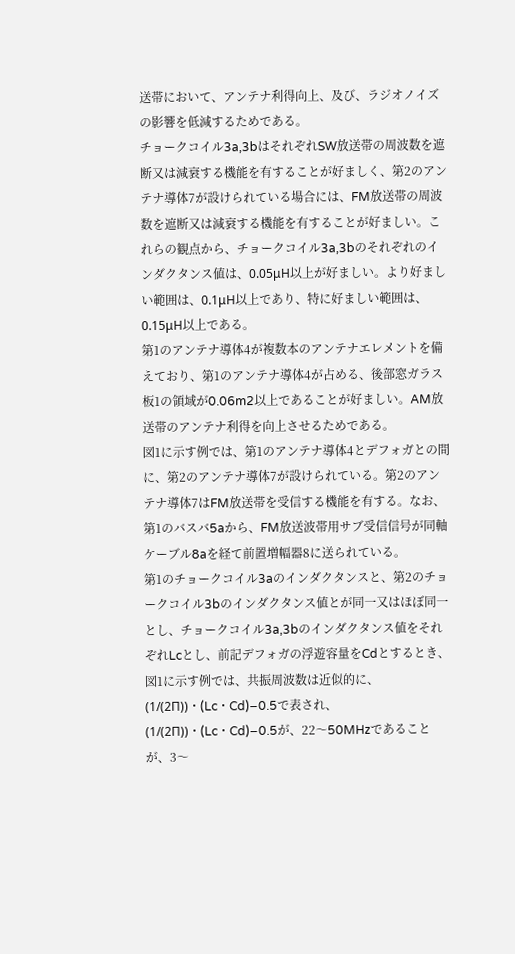送帯において、アンテナ利得向上、及び、ラジオノイズの影響を低減するためである。
チョークコイル3a,3bはそれぞれSW放送帯の周波数を遮断又は減衰する機能を有することが好ましく、第2のアンテナ導体7が設けられている場合には、FM放送帯の周波数を遮断又は減衰する機能を有することが好ましい。これらの観点から、チョークコイル3a,3bのそれぞれのインダクタンス値は、0.05μH以上が好ましい。より好ましい範囲は、0.1μH以上であり、特に好ましい範囲は、0.15μH以上である。
第1のアンテナ導体4が複数本のアンテナエレメントを備えており、第1のアンテナ導体4が占める、後部窓ガラス板1の領域が0.06m2以上であることが好ましい。AM放送帯のアンテナ利得を向上させるためである。
図1に示す例では、第1のアンテナ導体4とデフォガとの間に、第2のアンテナ導体7が設けられている。第2のアンテナ導体7はFM放送帯を受信する機能を有する。なお、第1のバスバ5aから、FM放送波帯用サブ受信信号が同軸ケーブル8aを経て前置増幅器8に送られている。
第1のチョークコイル3aのインダクタンスと、第2のチョークコイル3bのインダクタンス値とが同一又はほぼ同一とし、チョークコイル3a,3bのインダクタンス値をそれぞれLcとし、前記デフォガの浮遊容量をCdとするとき、図1に示す例では、共振周波数は近似的に、(1/(2Π))・(Lc・Cd)−0.5で表され、(1/(2Π))・(Lc・Cd)−0.5が、22〜50MHzであることが、3〜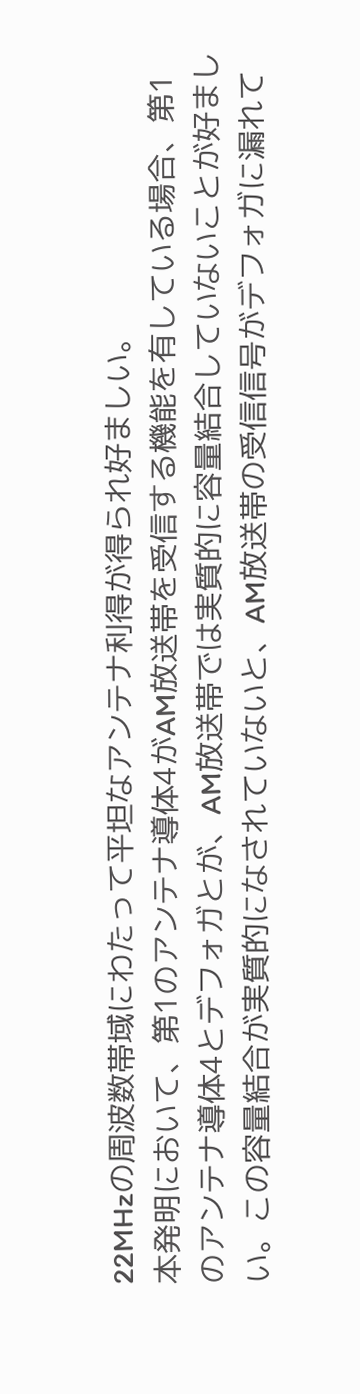22MHzの周波数帯域にわたって平坦なアンテナ利得が得られ好ましい。
本発明において、第1のアンテナ導体4がAM放送帯を受信する機能を有している場合、第1のアンテナ導体4とデフォガとが、AM放送帯では実質的に容量結合していないことが好ましい。この容量結合が実質的になされていないと、AM放送帯の受信信号がデフォガに漏れて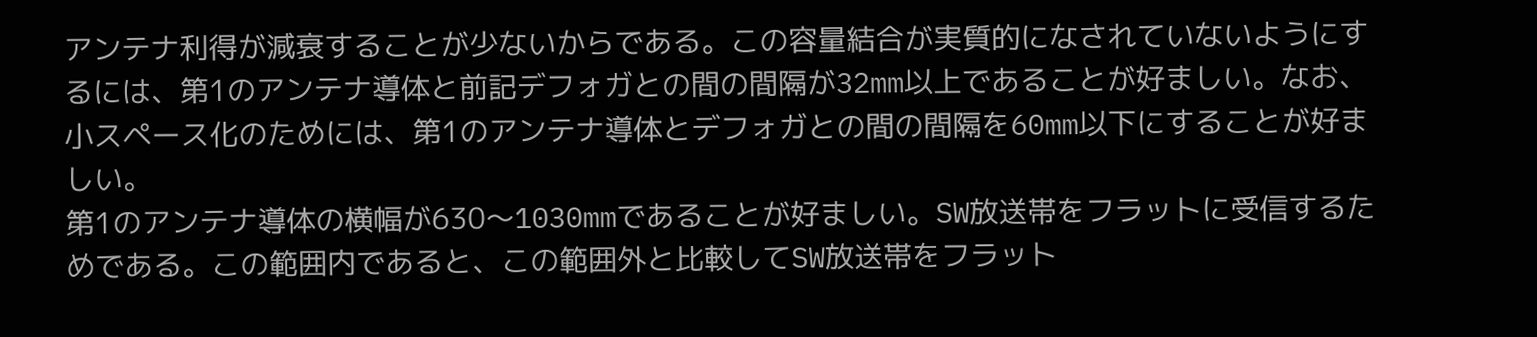アンテナ利得が減衰することが少ないからである。この容量結合が実質的になされていないようにするには、第1のアンテナ導体と前記デフォガとの間の間隔が32mm以上であることが好ましい。なお、小スペース化のためには、第1のアンテナ導体とデフォガとの間の間隔を60mm以下にすることが好ましい。
第1のアンテナ導体の横幅が630〜1030mmであることが好ましい。SW放送帯をフラットに受信するためである。この範囲内であると、この範囲外と比較してSW放送帯をフラット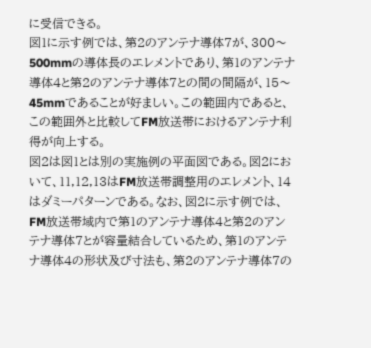に受信できる。
図1に示す例では、第2のアンテナ導体7が、300〜500mmの導体長のエレメントであり、第1のアンテナ導体4と第2のアンテナ導体7との間の間隔が、15〜45mmであることが好ましい。この範囲内であると、この範囲外と比較してFM放送帯におけるアンテナ利得が向上する。
図2は図1とは別の実施例の平面図である。図2において、11,12,13はFM放送帯調整用のエレメント、14はダミーパターンである。なお、図2に示す例では、FM放送帯域内で第1のアンテナ導体4と第2のアンテナ導体7とが容量結合しているため、第1のアンテナ導体4の形状及び寸法も、第2のアンテナ導体7の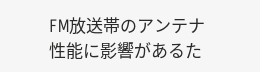FM放送帯のアンテナ性能に影響があるた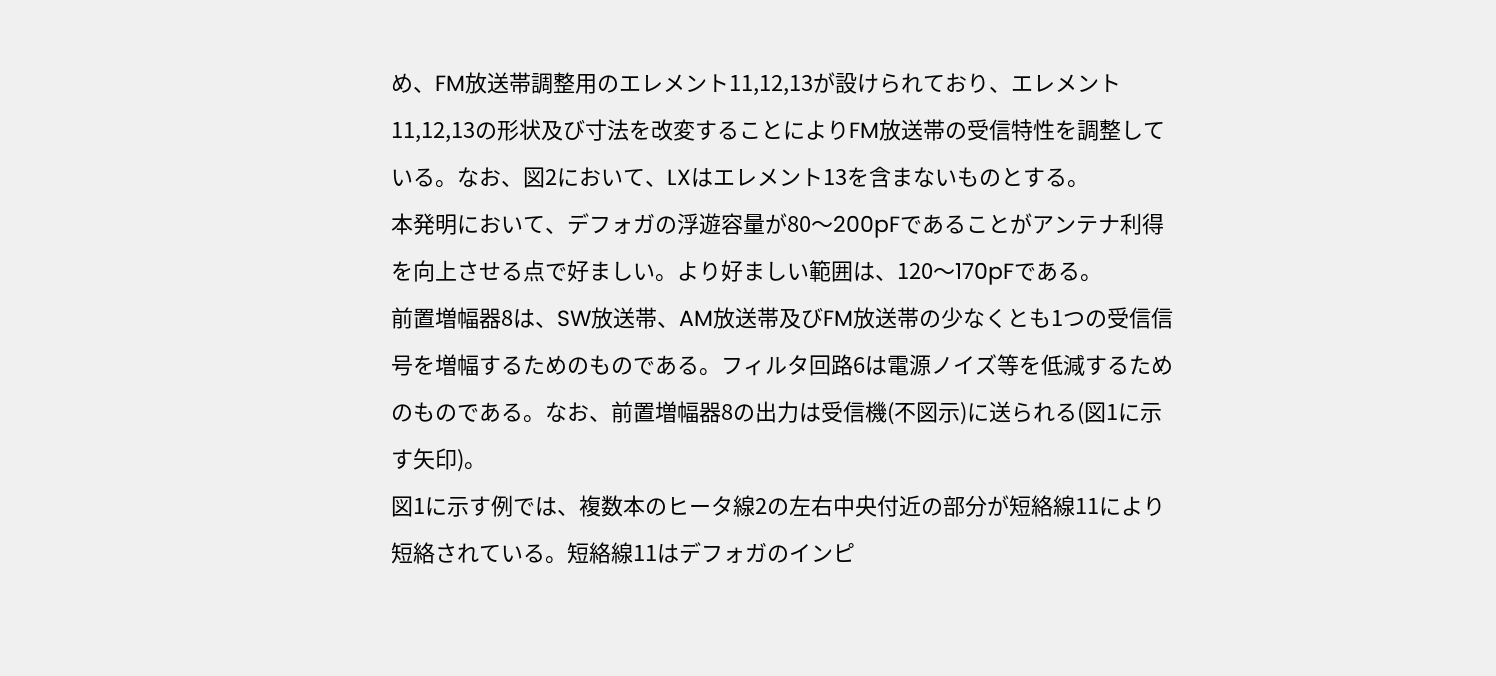め、FM放送帯調整用のエレメント11,12,13が設けられており、エレメント11,12,13の形状及び寸法を改変することによりFM放送帯の受信特性を調整している。なお、図2において、LXはエレメント13を含まないものとする。
本発明において、デフォガの浮遊容量が80〜200pFであることがアンテナ利得を向上させる点で好ましい。より好ましい範囲は、120〜170pFである。
前置増幅器8は、SW放送帯、AM放送帯及びFM放送帯の少なくとも1つの受信信号を増幅するためのものである。フィルタ回路6は電源ノイズ等を低減するためのものである。なお、前置増幅器8の出力は受信機(不図示)に送られる(図1に示す矢印)。
図1に示す例では、複数本のヒータ線2の左右中央付近の部分が短絡線11により短絡されている。短絡線11はデフォガのインピ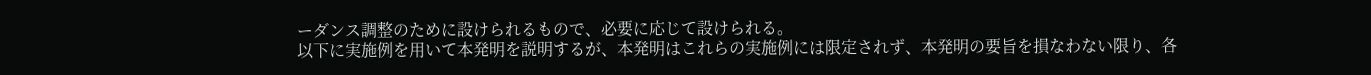ーダンス調整のために設けられるもので、必要に応じて設けられる。
以下に実施例を用いて本発明を説明するが、本発明はこれらの実施例には限定されず、本発明の要旨を損なわない限り、各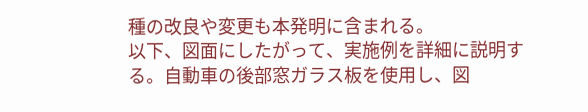種の改良や変更も本発明に含まれる。
以下、図面にしたがって、実施例を詳細に説明する。自動車の後部窓ガラス板を使用し、図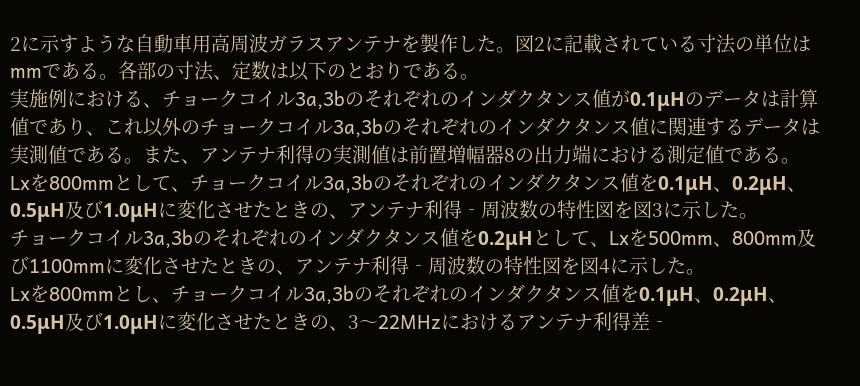2に示すような自動車用高周波ガラスアンテナを製作した。図2に記載されている寸法の単位はmmである。各部の寸法、定数は以下のとおりである。
実施例における、チョークコイル3a,3bのそれぞれのインダクタンス値が0.1μHのデータは計算値であり、これ以外のチョークコイル3a,3bのそれぞれのインダクタンス値に関連するデータは実測値である。また、アンテナ利得の実測値は前置増幅器8の出力端における測定値である。
Lxを800mmとして、チョークコイル3a,3bのそれぞれのインダクタンス値を0.1μH、0.2μH、0.5μH及び1.0μHに変化させたときの、アンテナ利得‐周波数の特性図を図3に示した。
チョークコイル3a,3bのそれぞれのインダクタンス値を0.2μHとして、Lxを500mm、800mm及び1100mmに変化させたときの、アンテナ利得‐周波数の特性図を図4に示した。
Lxを800mmとし、チョークコイル3a,3bのそれぞれのインダクタンス値を0.1μH、0.2μH、0.5μH及び1.0μHに変化させたときの、3〜22MHzにおけるアンテナ利得差‐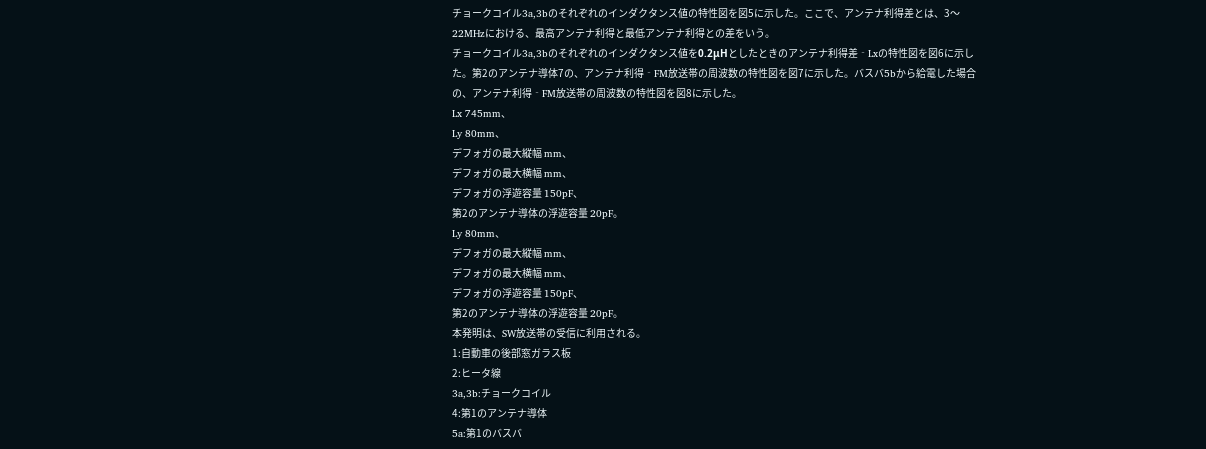チョークコイル3a,3bのそれぞれのインダクタンス値の特性図を図5に示した。ここで、アンテナ利得差とは、3〜22MHzにおける、最高アンテナ利得と最低アンテナ利得との差をいう。
チョークコイル3a,3bのそれぞれのインダクタンス値を0.2μHとしたときのアンテナ利得差‐Lxの特性図を図6に示した。第2のアンテナ導体7の、アンテナ利得‐FM放送帯の周波数の特性図を図7に示した。バスバ5bから給電した場合の、アンテナ利得‐FM放送帯の周波数の特性図を図8に示した。
Lx 745mm、
Ly 80mm、
デフォガの最大縦幅 mm、
デフォガの最大横幅 mm、
デフォガの浮遊容量 150pF、
第2のアンテナ導体の浮遊容量 20pF。
Ly 80mm、
デフォガの最大縦幅 mm、
デフォガの最大横幅 mm、
デフォガの浮遊容量 150pF、
第2のアンテナ導体の浮遊容量 20pF。
本発明は、SW放送帯の受信に利用される。
1:自動車の後部窓ガラス板
2:ヒータ線
3a,3b:チョークコイル
4:第1のアンテナ導体
5a:第1のバスバ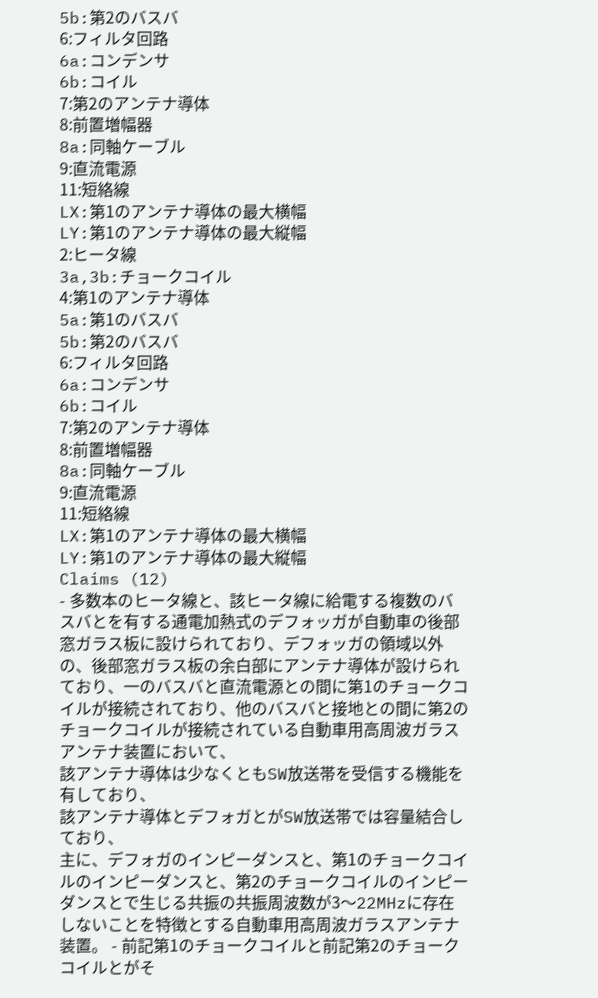5b:第2のバスバ
6:フィルタ回路
6a:コンデンサ
6b:コイル
7:第2のアンテナ導体
8:前置増幅器
8a:同軸ケーブル
9:直流電源
11:短絡線
LX:第1のアンテナ導体の最大横幅
LY:第1のアンテナ導体の最大縦幅
2:ヒータ線
3a,3b:チョークコイル
4:第1のアンテナ導体
5a:第1のバスバ
5b:第2のバスバ
6:フィルタ回路
6a:コンデンサ
6b:コイル
7:第2のアンテナ導体
8:前置増幅器
8a:同軸ケーブル
9:直流電源
11:短絡線
LX:第1のアンテナ導体の最大横幅
LY:第1のアンテナ導体の最大縦幅
Claims (12)
- 多数本のヒータ線と、該ヒータ線に給電する複数のバスバとを有する通電加熱式のデフォッガが自動車の後部窓ガラス板に設けられており、デフォッガの領域以外の、後部窓ガラス板の余白部にアンテナ導体が設けられており、一のバスバと直流電源との間に第1のチョークコイルが接続されており、他のバスバと接地との間に第2のチョークコイルが接続されている自動車用高周波ガラスアンテナ装置において、
該アンテナ導体は少なくともSW放送帯を受信する機能を有しており、
該アンテナ導体とデフォガとがSW放送帯では容量結合しており、
主に、デフォガのインピーダンスと、第1のチョークコイルのインピーダンスと、第2のチョークコイルのインピーダンスとで生じる共振の共振周波数が3〜22MHzに存在しないことを特徴とする自動車用高周波ガラスアンテナ装置。 - 前記第1のチョークコイルと前記第2のチョークコイルとがそ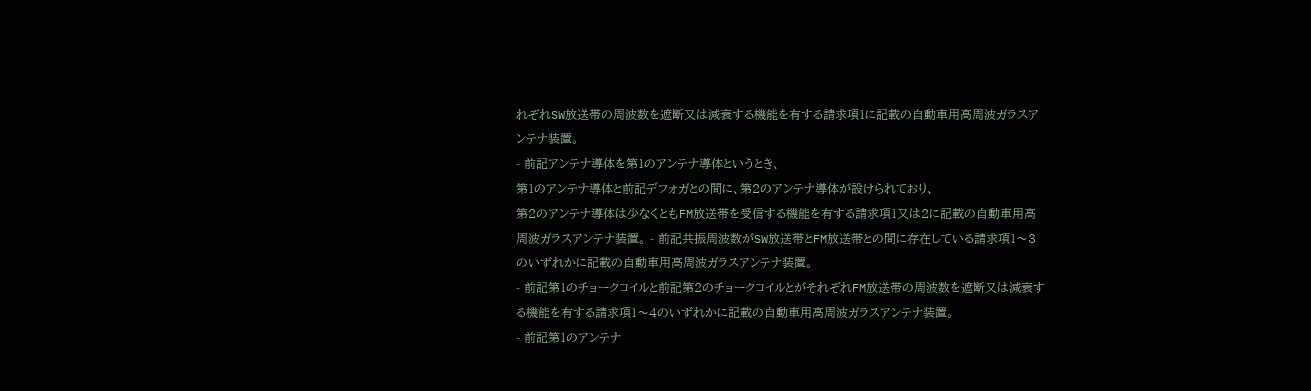れぞれSW放送帯の周波数を遮断又は減衰する機能を有する請求項1に記載の自動車用高周波ガラスアンテナ装置。
- 前記アンテナ導体を第1のアンテナ導体というとき、
第1のアンテナ導体と前記デフォガとの間に、第2のアンテナ導体が設けられており、
第2のアンテナ導体は少なくともFM放送帯を受信する機能を有する請求項1又は2に記載の自動車用高周波ガラスアンテナ装置。 - 前記共振周波数がSW放送帯とFM放送帯との間に存在している請求項1〜3のいずれかに記載の自動車用高周波ガラスアンテナ装置。
- 前記第1のチョークコイルと前記第2のチョークコイルとがそれぞれFM放送帯の周波数を遮断又は減衰する機能を有する請求項1〜4のいずれかに記載の自動車用高周波ガラスアンテナ装置。
- 前記第1のアンテナ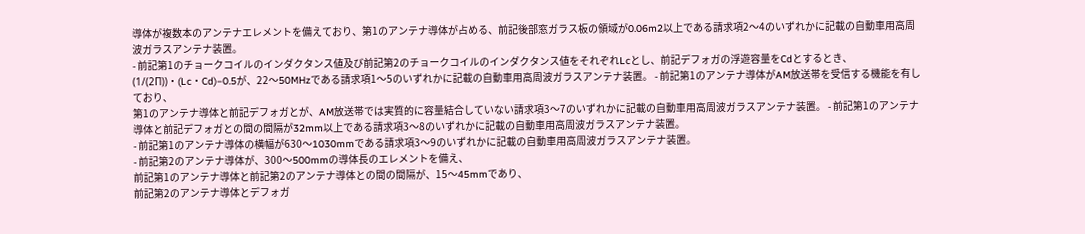導体が複数本のアンテナエレメントを備えており、第1のアンテナ導体が占める、前記後部窓ガラス板の領域が0.06m2以上である請求項2〜4のいずれかに記載の自動車用高周波ガラスアンテナ装置。
- 前記第1のチョークコイルのインダクタンス値及び前記第2のチョークコイルのインダクタンス値をそれぞれLcとし、前記デフォガの浮遊容量をCdとするとき、
(1/(2Π))・(Lc・Cd)−0.5が、22〜50MHzである請求項1〜5のいずれかに記載の自動車用高周波ガラスアンテナ装置。 - 前記第1のアンテナ導体がAM放送帯を受信する機能を有しており、
第1のアンテナ導体と前記デフォガとが、AM放送帯では実質的に容量結合していない請求項3〜7のいずれかに記載の自動車用高周波ガラスアンテナ装置。 - 前記第1のアンテナ導体と前記デフォガとの間の間隔が32mm以上である請求項3〜8のいずれかに記載の自動車用高周波ガラスアンテナ装置。
- 前記第1のアンテナ導体の横幅が630〜1030mmである請求項3〜9のいずれかに記載の自動車用高周波ガラスアンテナ装置。
- 前記第2のアンテナ導体が、300〜500mmの導体長のエレメントを備え、
前記第1のアンテナ導体と前記第2のアンテナ導体との間の間隔が、15〜45mmであり、
前記第2のアンテナ導体とデフォガ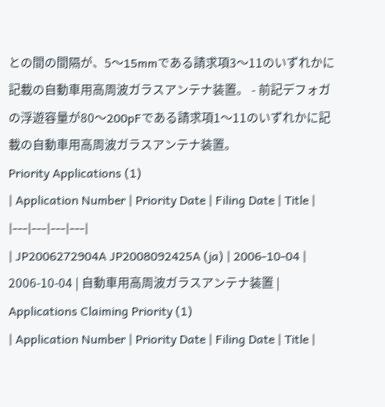との間の間隔が、5〜15mmである請求項3〜11のいずれかに記載の自動車用高周波ガラスアンテナ装置。 - 前記デフォガの浮遊容量が80〜200pFである請求項1〜11のいずれかに記載の自動車用高周波ガラスアンテナ装置。
Priority Applications (1)
| Application Number | Priority Date | Filing Date | Title |
|---|---|---|---|
| JP2006272904A JP2008092425A (ja) | 2006-10-04 | 2006-10-04 | 自動車用高周波ガラスアンテナ装置 |
Applications Claiming Priority (1)
| Application Number | Priority Date | Filing Date | Title |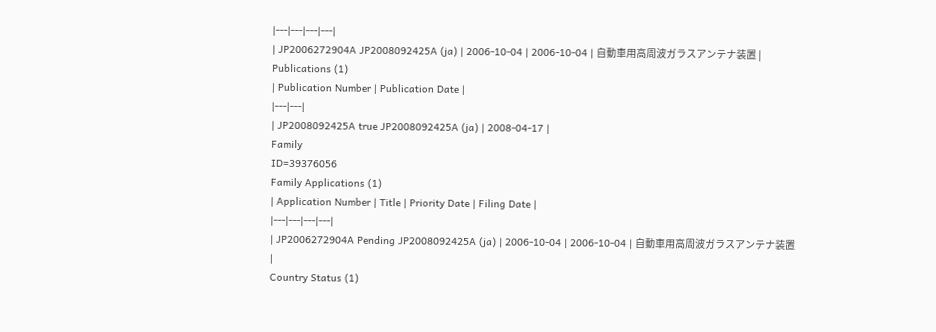|---|---|---|---|
| JP2006272904A JP2008092425A (ja) | 2006-10-04 | 2006-10-04 | 自動車用高周波ガラスアンテナ装置 |
Publications (1)
| Publication Number | Publication Date |
|---|---|
| JP2008092425A true JP2008092425A (ja) | 2008-04-17 |
Family
ID=39376056
Family Applications (1)
| Application Number | Title | Priority Date | Filing Date |
|---|---|---|---|
| JP2006272904A Pending JP2008092425A (ja) | 2006-10-04 | 2006-10-04 | 自動車用高周波ガラスアンテナ装置 |
Country Status (1)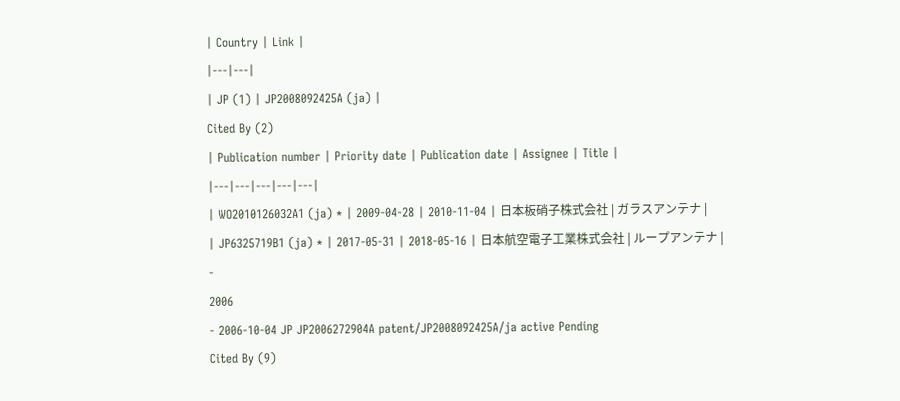| Country | Link |
|---|---|
| JP (1) | JP2008092425A (ja) |
Cited By (2)
| Publication number | Priority date | Publication date | Assignee | Title |
|---|---|---|---|---|
| WO2010126032A1 (ja) * | 2009-04-28 | 2010-11-04 | 日本板硝子株式会社 | ガラスアンテナ |
| JP6325719B1 (ja) * | 2017-05-31 | 2018-05-16 | 日本航空電子工業株式会社 | ループアンテナ |
-
2006
- 2006-10-04 JP JP2006272904A patent/JP2008092425A/ja active Pending
Cited By (9)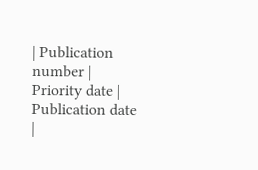| Publication number | Priority date | Publication date |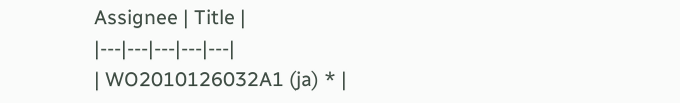Assignee | Title |
|---|---|---|---|---|
| WO2010126032A1 (ja) * |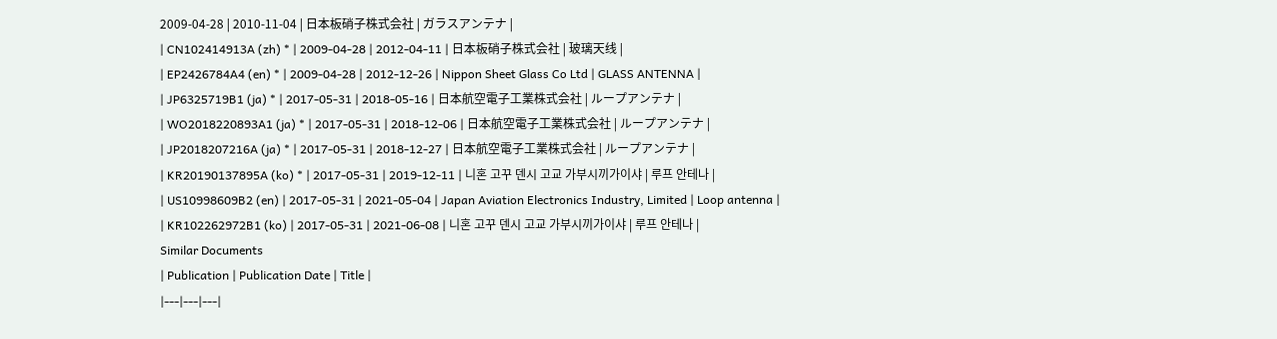2009-04-28 | 2010-11-04 | 日本板硝子株式会社 | ガラスアンテナ |
| CN102414913A (zh) * | 2009-04-28 | 2012-04-11 | 日本板硝子株式会社 | 玻璃天线 |
| EP2426784A4 (en) * | 2009-04-28 | 2012-12-26 | Nippon Sheet Glass Co Ltd | GLASS ANTENNA |
| JP6325719B1 (ja) * | 2017-05-31 | 2018-05-16 | 日本航空電子工業株式会社 | ループアンテナ |
| WO2018220893A1 (ja) * | 2017-05-31 | 2018-12-06 | 日本航空電子工業株式会社 | ループアンテナ |
| JP2018207216A (ja) * | 2017-05-31 | 2018-12-27 | 日本航空電子工業株式会社 | ループアンテナ |
| KR20190137895A (ko) * | 2017-05-31 | 2019-12-11 | 니혼 고꾸 덴시 고교 가부시끼가이샤 | 루프 안테나 |
| US10998609B2 (en) | 2017-05-31 | 2021-05-04 | Japan Aviation Electronics Industry, Limited | Loop antenna |
| KR102262972B1 (ko) | 2017-05-31 | 2021-06-08 | 니혼 고꾸 덴시 고교 가부시끼가이샤 | 루프 안테나 |
Similar Documents
| Publication | Publication Date | Title |
|---|---|---|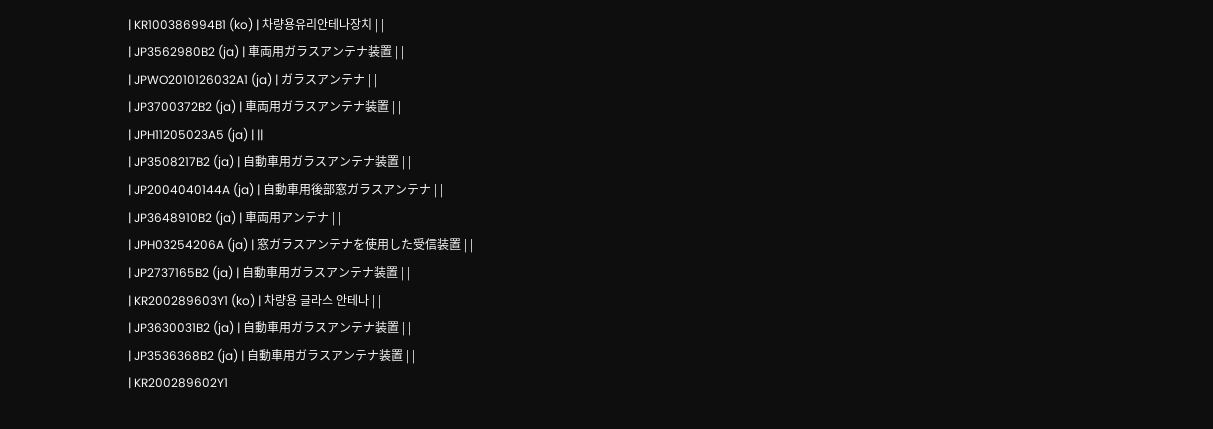| KR100386994B1 (ko) | 차량용유리안테나장치 | |
| JP3562980B2 (ja) | 車両用ガラスアンテナ装置 | |
| JPWO2010126032A1 (ja) | ガラスアンテナ | |
| JP3700372B2 (ja) | 車両用ガラスアンテナ装置 | |
| JPH11205023A5 (ja) | ||
| JP3508217B2 (ja) | 自動車用ガラスアンテナ装置 | |
| JP2004040144A (ja) | 自動車用後部窓ガラスアンテナ | |
| JP3648910B2 (ja) | 車両用アンテナ | |
| JPH03254206A (ja) | 窓ガラスアンテナを使用した受信装置 | |
| JP2737165B2 (ja) | 自動車用ガラスアンテナ装置 | |
| KR200289603Y1 (ko) | 차량용 글라스 안테나 | |
| JP3630031B2 (ja) | 自動車用ガラスアンテナ装置 | |
| JP3536368B2 (ja) | 自動車用ガラスアンテナ装置 | |
| KR200289602Y1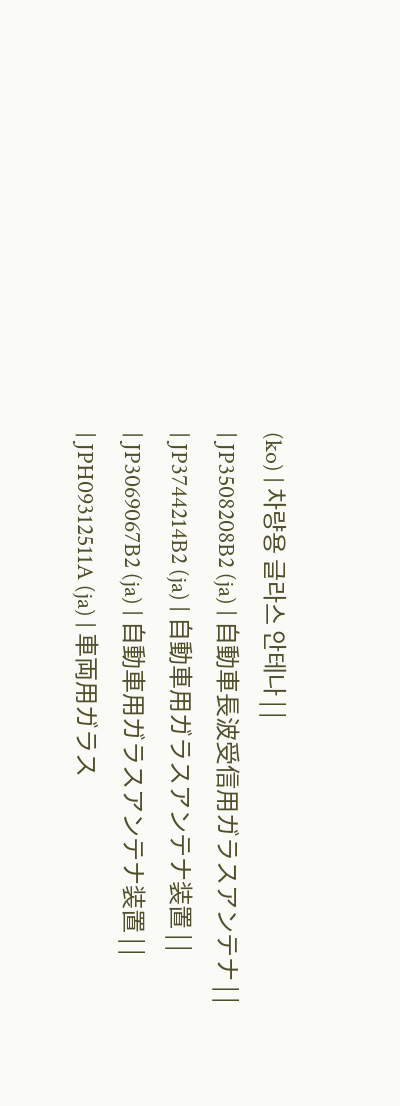(ko) | 차량용 글라스 안테나 | |
| JP3508208B2 (ja) | 自動車長波受信用ガラスアンテナ | |
| JP3744214B2 (ja) | 自動車用ガラスアンテナ装置 | |
| JP3069067B2 (ja) | 自動車用ガラスアンテナ装置 | |
| JPH09312511A (ja) | 車両用ガラス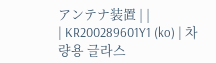アンテナ装置 | |
| KR200289601Y1 (ko) | 차량용 글라스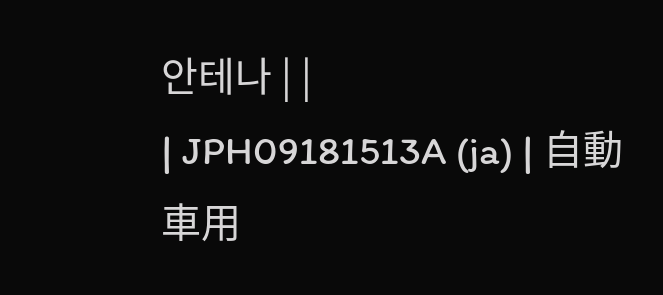안테나 | |
| JPH09181513A (ja) | 自動車用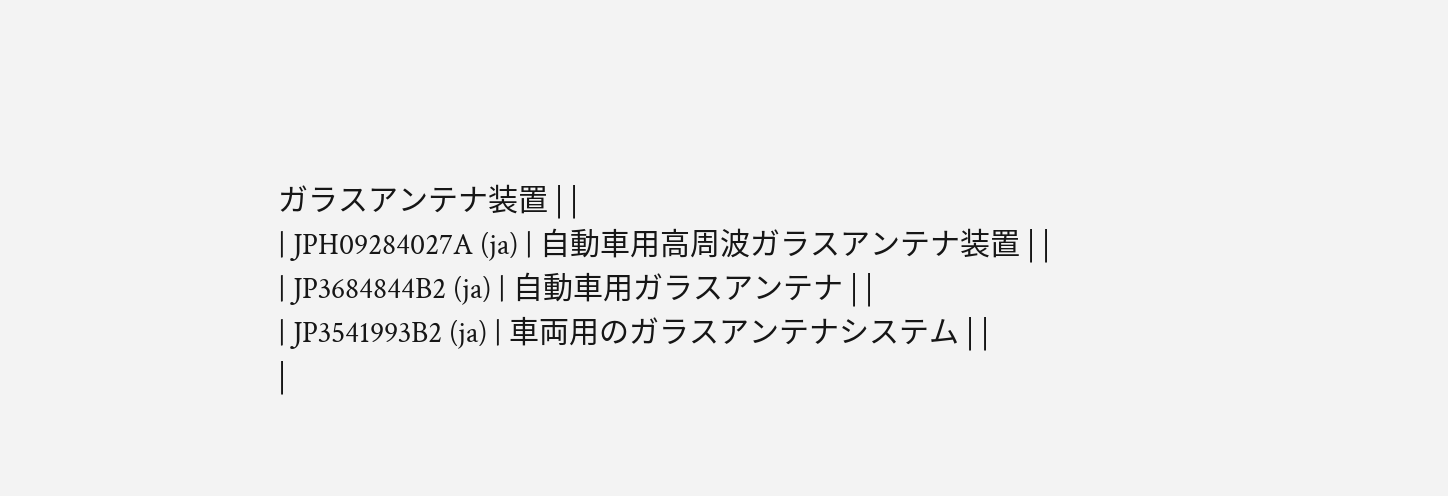ガラスアンテナ装置 | |
| JPH09284027A (ja) | 自動車用高周波ガラスアンテナ装置 | |
| JP3684844B2 (ja) | 自動車用ガラスアンテナ | |
| JP3541993B2 (ja) | 車両用のガラスアンテナシステム | |
|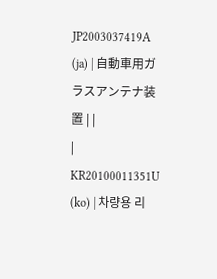JP2003037419A (ja) | 自動車用ガラスアンテナ装置 | |
| KR20100011351U (ko) | 차량용 리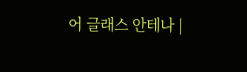어 글래스 안테나 |